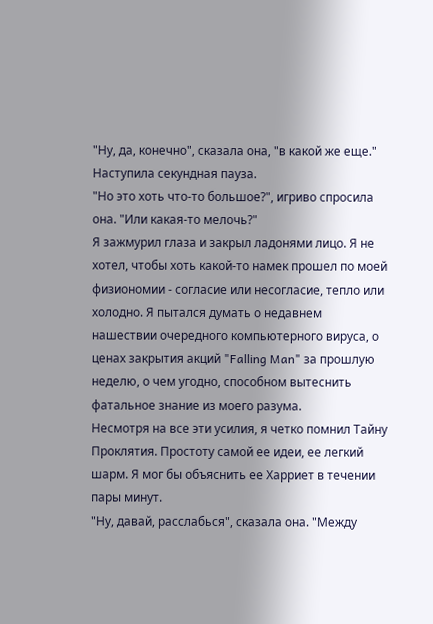"Ну, да, конечно", сказала она, "в какой же еще."
Наступила секундная пауза.
"Но это хоть что-то большое?", игриво спросила она. "Или какая-то мелочь?"
Я зажмурил глаза и закрыл ладонями лицо. Я не хотел, чтобы хоть какой-то намек прошел по моей физиономии - согласие или несогласие, тепло или холодно. Я пытался думать о недавнем нашествии очередного компьютерного вируса, о ценах закрытия акций "Falling Man" за прошлую неделю, о чем угодно, способном вытеснить фатальное знание из моего разума.
Несмотря на все эти усилия, я четко помнил Тайну Проклятия. Простоту самой ее идеи, ее легкий шарм. Я мог бы объяснить ее Харриет в течении пары минут.
"Ну, давай, расслабься", сказала она. "Между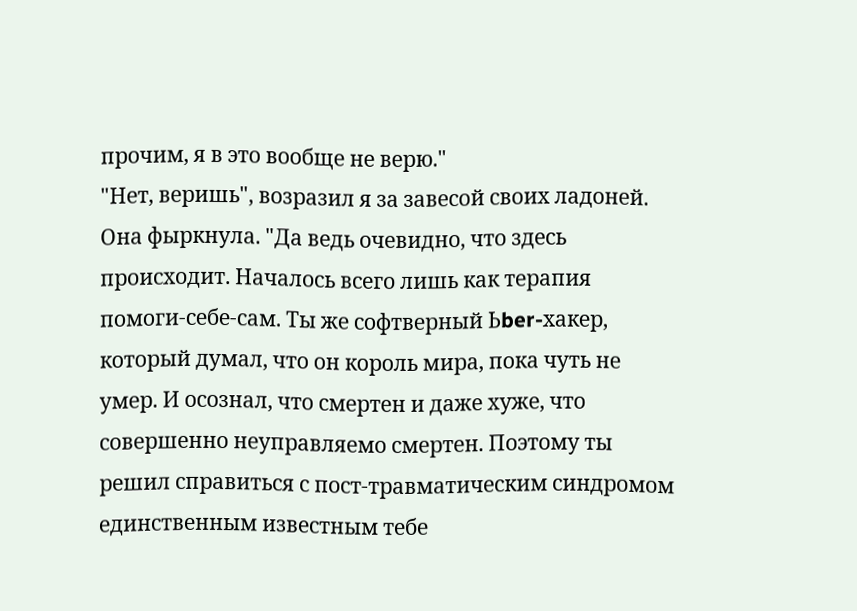прочим, я в это вообще не верю."
"Нет, веришь", возразил я за завесой своих ладоней.
Она фыркнула. "Да ведь очевидно, что здесь происходит. Началось всего лишь как терапия помоги-себе-сам. Ты же софтверный Ьber-хакер, который думал, что он король мира, пока чуть не умер. И осознал, что смертен и даже хуже, что совершенно неуправляемо смертен. Поэтому ты решил справиться с пост-травматическим синдромом единственным известным тебе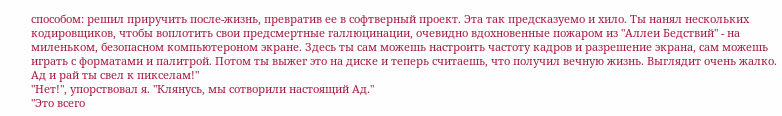способом: решил приручить после-жизнь, превратив ее в софтверный проект. Эта так предсказуемо и хило. Ты нанял нескольких кодировщиков, чтобы воплотить свои предсмертные галлюцинации, очевидно вдохновенные пожаром из "Аллеи Бедствий" - на миленьком, безопасном компьютероном экране. Здесь ты сам можешь настроить частоту кадров и разрешение экрана, сам можешь играть с форматами и палитрой. Потом ты выжег это на диске и теперь считаешь, что получил вечную жизнь. Выглядит очень жалко. Ад и рай ты свел к пикселам!"
"Нет!", упорствовал я. "Клянусь, мы сотворили настоящий Ад."
"Это всего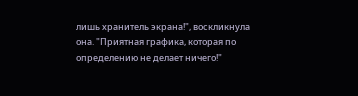лишь хранитель экрана!", воскликнула она. "Приятная графика, которая по определению не делает ничего!"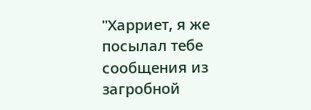"Харриет, я же посылал тебе сообщения из загробной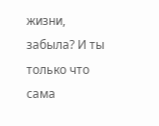жизни, забыла? И ты только что сама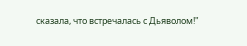сказала, что встречалась с Дьяволом!"